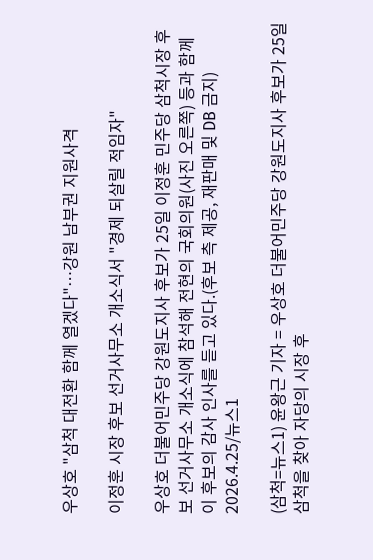우상호 "삼척 대전환 함께 열겠다"…강원 남부권 지원사격

이정훈 시장 후보 선거사무소 개소식서 "경제 되살릴 적임자"

우상호 더불어민주당 강원도지사 후보가 25일 이정훈 민주당 삼척시장 후보 선거사무소 개소식에 참석해 전현의 국회의원(사진 오른쪽) 등과 함께 이 후보의 감사 인사를 듣고 있다.(후보 측 제공, 재판매 및 DB 금지) 2026.4.25/뉴스1

(삼척=뉴스1) 윤왕근 기자 = 우상호 더불어민주당 강원도지사 후보가 25일 삼척을 찾아 자당의 시장 후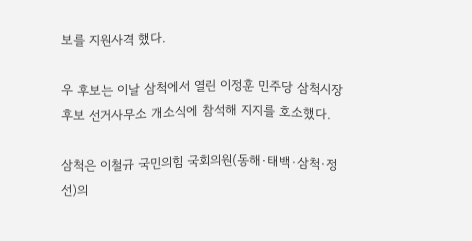보를 지원사격 했다.

우 후보는 이날 삼척에서 열린 이정훈 민주당 삼척시장 후보 선거사무소 개소식에 참석해 지지를 호소했다.

삼척은 이철규 국민의힘 국회의원(동해·태백·삼척·정선)의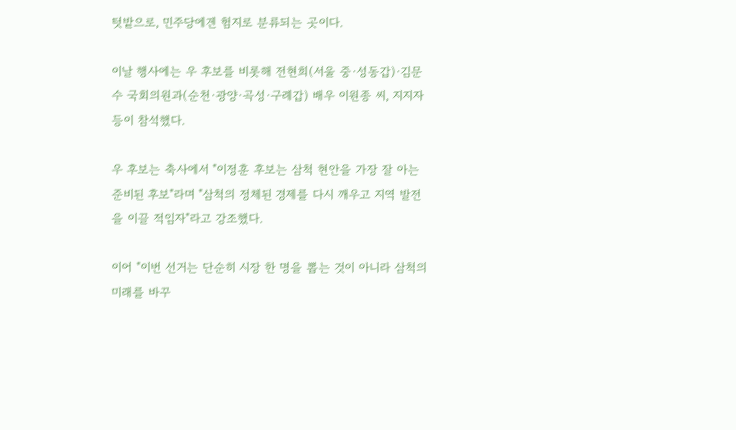텃밭으로, 민주당에겐 험지로 분류되는 곳이다.

이날 행사에는 우 후보를 비롯해 전현희(서울 중·성동갑)·김문수 국회의원과(순천·광양·곡성·구례갑) 배우 이원종 씨, 지지자 등이 참석했다.

우 후보는 축사에서 "이정훈 후보는 삼척 현안을 가장 잘 아는 준비된 후보"라며 "삼척의 정체된 경제를 다시 깨우고 지역 발전을 이끌 적임자"라고 강조했다.

이어 "이번 선거는 단순히 시장 한 명을 뽑는 것이 아니라 삼척의 미래를 바꾸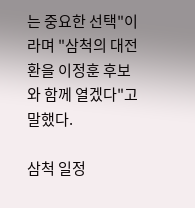는 중요한 선택"이라며 "삼척의 대전환을 이정훈 후보와 함께 열겠다"고 말했다.

삼척 일정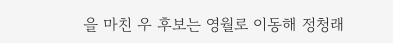을 마친 우 후보는 영월로 이동해 정청래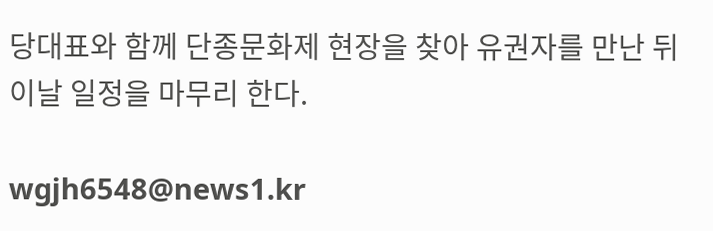당대표와 함께 단종문화제 현장을 찾아 유권자를 만난 뒤 이날 일정을 마무리 한다.

wgjh6548@news1.kr